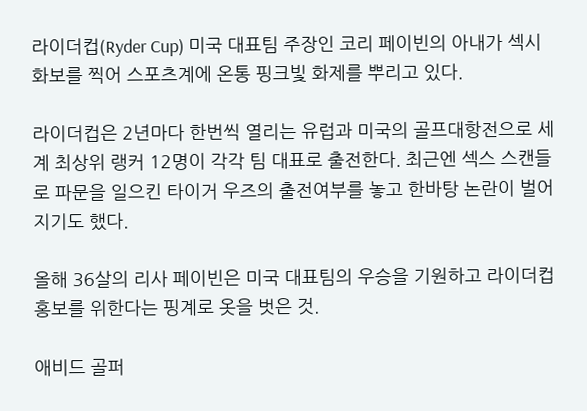라이더컵(Ryder Cup) 미국 대표팀 주장인 코리 페이빈의 아내가 섹시 화보를 찍어 스포츠계에 온통 핑크빛 화제를 뿌리고 있다.

라이더컵은 2년마다 한번씩 열리는 유럽과 미국의 골프대항전으로 세계 최상위 랭커 12명이 각각 팀 대표로 출전한다. 최근엔 섹스 스캔들로 파문을 일으킨 타이거 우즈의 출전여부를 놓고 한바탕 논란이 벌어지기도 했다.

올해 36살의 리사 페이빈은 미국 대표팀의 우승을 기원하고 라이더컵 홍보를 위한다는 핑계로 옷을 벗은 것.

애비드 골퍼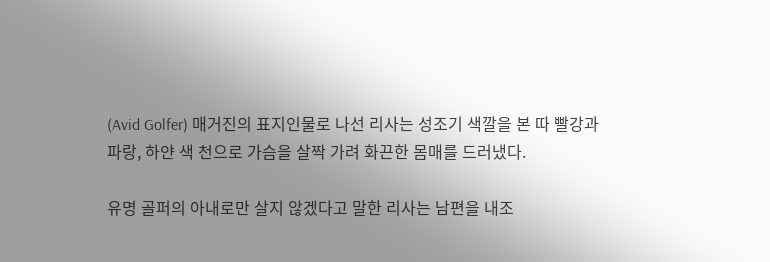(Avid Golfer) 매거진의 표지인물로 나선 리사는 성조기 색깔을 본 따 빨강과 파랑, 하얀 색 천으로 가슴을 살짝 가려 화끈한 몸매를 드러냈다.

유명 골퍼의 아내로만 살지 않겠다고 말한 리사는 남편을 내조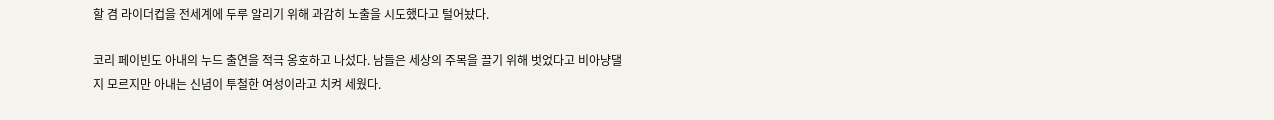할 겸 라이더컵을 전세계에 두루 알리기 위해 과감히 노출을 시도했다고 털어놨다.

코리 페이빈도 아내의 누드 출연을 적극 옹호하고 나섰다. 남들은 세상의 주목을 끌기 위해 벗었다고 비아냥댈지 모르지만 아내는 신념이 투철한 여성이라고 치켜 세웠다.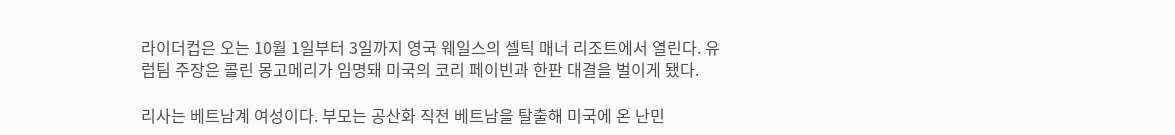라이더컵은 오는 10월 1일부터 3일까지 영국 웨일스의 셀틱 매너 리조트에서 열린다. 유럽팀 주장은 콜린 몽고메리가 임명돼 미국의 코리 페이빈과 한판 대결을 벌이게 됐다.

리사는 베트남계 여성이다. 부모는 공산화 직전 베트남을 탈출해 미국에 온 난민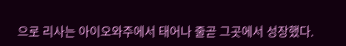으로 리사는 아이오와주에서 태어나 줄곧 그곳에서 성장했다.